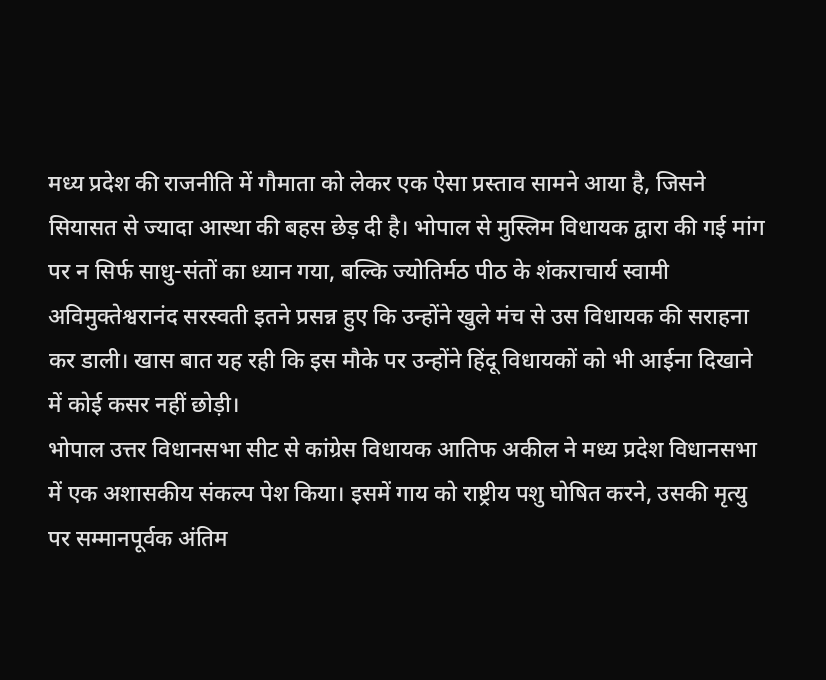मध्य प्रदेश की राजनीति में गौमाता को लेकर एक ऐसा प्रस्ताव सामने आया है, जिसने सियासत से ज्यादा आस्था की बहस छेड़ दी है। भोपाल से मुस्लिम विधायक द्वारा की गई मांग पर न सिर्फ साधु-संतों का ध्यान गया, बल्कि ज्योतिर्मठ पीठ के शंकराचार्य स्वामी अविमुक्तेश्वरानंद सरस्वती इतने प्रसन्न हुए कि उन्होंने खुले मंच से उस विधायक की सराहना कर डाली। खास बात यह रही कि इस मौके पर उन्होंने हिंदू विधायकों को भी आईना दिखाने में कोई कसर नहीं छोड़ी।
भोपाल उत्तर विधानसभा सीट से कांग्रेस विधायक आतिफ अकील ने मध्य प्रदेश विधानसभा में एक अशासकीय संकल्प पेश किया। इसमें गाय को राष्ट्रीय पशु घोषित करने, उसकी मृत्यु पर सम्मानपूर्वक अंतिम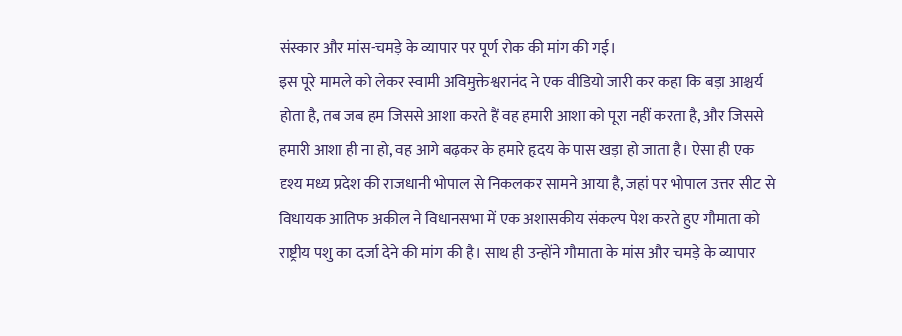संस्कार और मांस-चमड़े के व्यापार पर पूर्ण रोक की मांग की गई।
इस पूरे मामले को लेकर स्वामी अविमुक्तेश्वरानंद ने एक वीडियो जारी कर कहा कि बड़ा आश्चर्य होता है, तब जब हम जिससे आशा करते हैं वह हमारी आशा को पूरा नहीं करता है, और जिससे हमारी आशा ही ना हो, वह आगे बढ़कर के हमारे हृदय के पास खड़ा हो जाता है। ऐसा ही एक दृश्य मध्य प्रदेश की राजधानी भोपाल से निकलकर सामने आया है, जहां पर भोपाल उत्तर सीट से विधायक आतिफ अकील ने विधानसभा में एक अशासकीय संकल्प पेश करते हुए गौमाता को राष्ट्रीय पशु का दर्जा देने की मांग की है। साथ ही उन्होंने गौमाता के मांस और चमड़े के व्यापार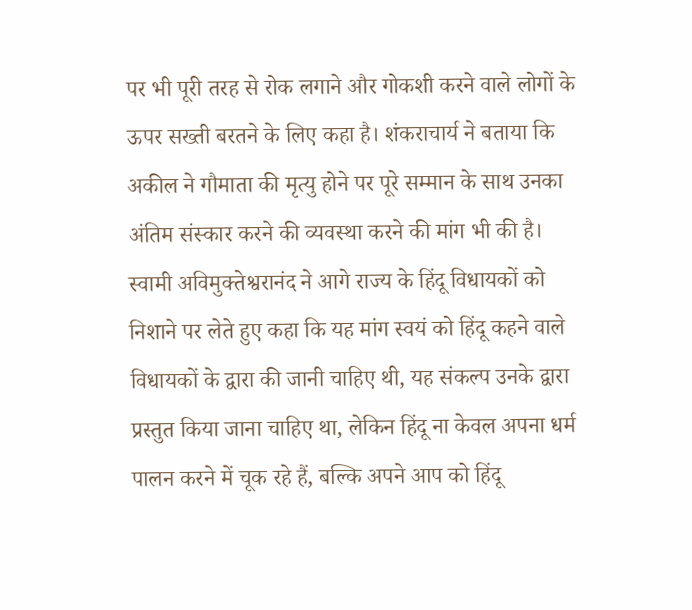पर भी पूरी तरह से रोक लगाने और गोकशी करने वाले लोगों के ऊपर सख्ती बरतने के लिए कहा है। शंकराचार्य ने बताया कि अकील ने गौमाता की मृत्यु होने पर पूरे सम्मान के साथ उनका अंतिम संस्कार करने की व्यवस्था करने की मांग भी की है।
स्वामी अविमुक्तेश्वरानंद ने आगे राज्य के हिंदू विधायकों को निशाने पर लेते हुए कहा कि यह मांग स्वयं को हिंदू कहने वाले विधायकों के द्वारा की जानी चाहिए थी, यह संकल्प उनके द्वारा प्रस्तुत किया जाना चाहिए था, लेकिन हिंदू ना केवल अपना धर्म पालन करने में चूक रहे हैं, बल्कि अपने आप को हिंदू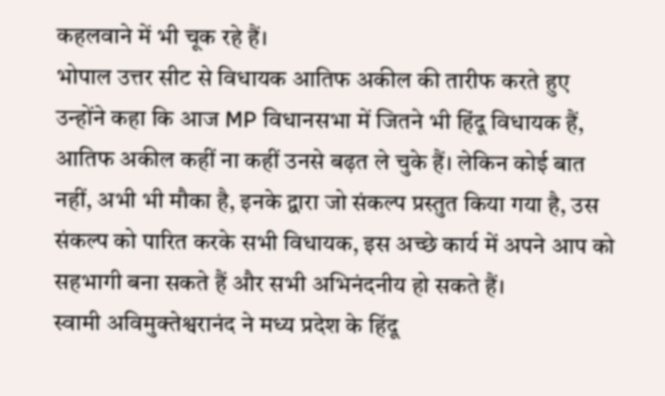कहलवाने में भी चूक रहे हैं।
भोपाल उत्तर सीट से विधायक आतिफ अकील की तारीफ करते हुए उन्होंने कहा कि आज MP विधानसभा में जितने भी हिंदू विधायक हैं, आतिफ अकील कहीं ना कहीं उनसे बढ़त ले चुके हैं। लेकिन कोई बात नहीं, अभी भी मौका है, इनके द्वारा जो संकल्प प्रस्तुत किया गया है, उस संकल्प को पारित करके सभी विधायक, इस अच्छे कार्य में अपने आप को सहभागी बना सकते हैं और सभी अभिनंदनीय हो सकते हैं।
स्वामी अविमुक्तेश्वरानंद ने मध्य प्रदेश के हिंदू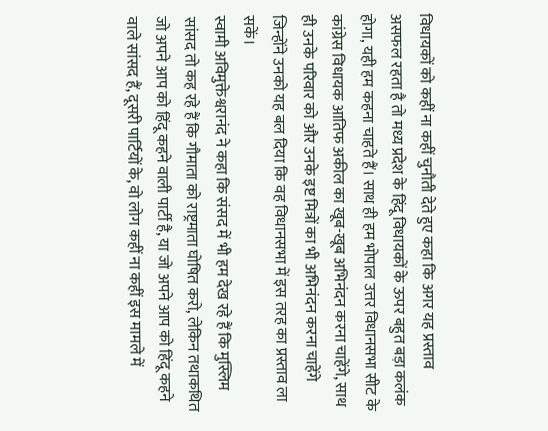विधायकों को कहीं ना कहीं चुनौती देते हुए कहा कि अगर यह प्रस्ताव असफल रहता है तो मध्य प्रदेश के हिंदू विधायकों के ऊपर बहुत बड़ा कलंक होगा, यही हम कहना चाहते हैं। साथ ही हम भोपाल उत्तर विधानसभा सीट के कांग्रेस विधायक आतिफ अकील का खूब-खूब अभिनंदन करना चाहेंगे, साथ ही उनके परिवार को और उनके इष्ट मित्रों का भी अभिनंदन करना चाहेंगे जिन्होंने उनको यह बल दिया कि वह विधानसभा में इस तरह का प्रस्ताव ला सकें।
स्वामी अविमुक्तेश्वरानंद ने कहा कि संसद में भी हम देख रहे हैं कि मुस्लिम सांसद तो कह रहे हैं कि गौमाता को राष्ट्रमाता घोषित करो, लेकिन तथाकथित जो अपने आप को हिंदू कहने वाली पार्टी है, या जो अपने आप को हिंदू कहने वाले सांसद हैं, दूसरी पार्टियों के, वो लोग कहीं ना कहीं इस मामले में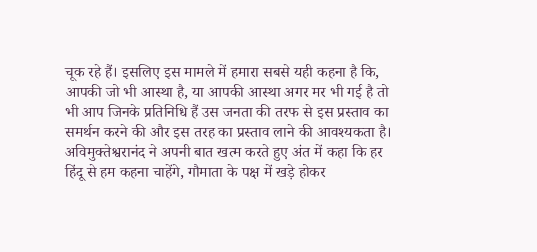चूक रहे हैं। इसलिए इस मामले में हमारा सबसे यही कहना है कि, आपकी जो भी आस्था है, या आपकी आस्था अगर मर भी गई है तो भी आप जिनके प्रतिनिधि हैं उस जनता की तरफ से इस प्रस्ताव का समर्थन करने की और इस तरह का प्रस्ताव लाने की आवश्यकता है।
अविमुक्तेश्वरानंद ने अपनी बात खत्म करते हुए अंत में कहा कि हर हिंदू से हम कहना चाहेंगे, गौमाता के पक्ष में खड़े होकर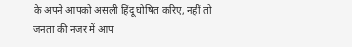के अपने आपको असली हिंदू घोषित करिए, नहीं तो जनता की नजर में आप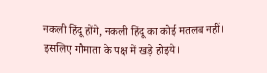नकली हिंदू होंगे, नकली हिंदू का कोई मतलब नहीं। इसलिए गौमाता के पक्ष में खड़े होइये।